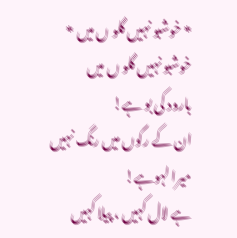* خوشبو نہیں گلو ں میں *
خوشبو نہیں گلو ں میں
بارود کی بو ہے!
ان کے رگوں میں رنگ نہیں
میرا لہوہے!
ہے لال کہیں ، پیلا کہیں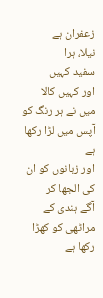زعفران ہے
نیلا، ہرا
سفید کہیں
اور کہیں کالا
میں نے ہر رنگ کو آپس میں لڑا رکھا ہے
اور زبانوں کو ان کی الجھا کر
آگے ہندی کے مراٹھی کو کھڑا رکھا ہے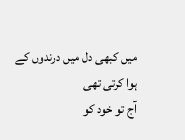میں کبھی دل میں درندوں کے ہوا کرتی تھی
آج تو خود کو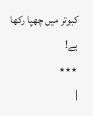کبوتر میں چھپا رکھا ہے!
٭٭٭
|